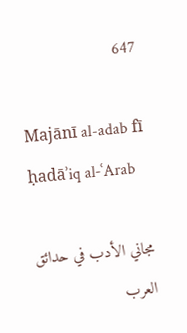647

Majānī al-adab fī ḥadāʾiq al-ʿArab

مجاني الأدب في حدائق العرب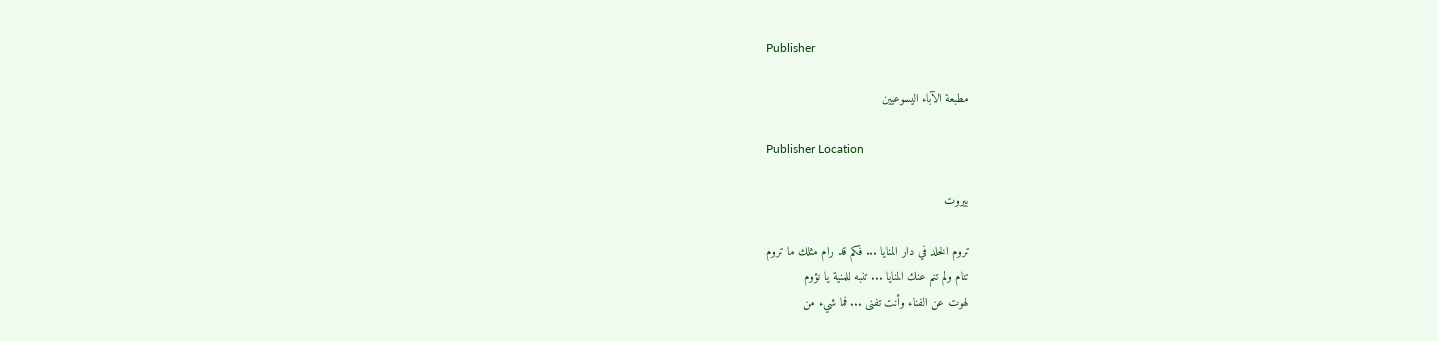Publisher

مطبعة الآباء اليسوعيين

Publisher Location

بيروت

تروم الخلد في دار المنايا ... فكم قد رام مثلك ما تروم
تنام ولم تنم عنك المنايا ... تنبه للمنية يا نؤوم
لهوت عن الفناء وأنت تفنى ... فما شيء من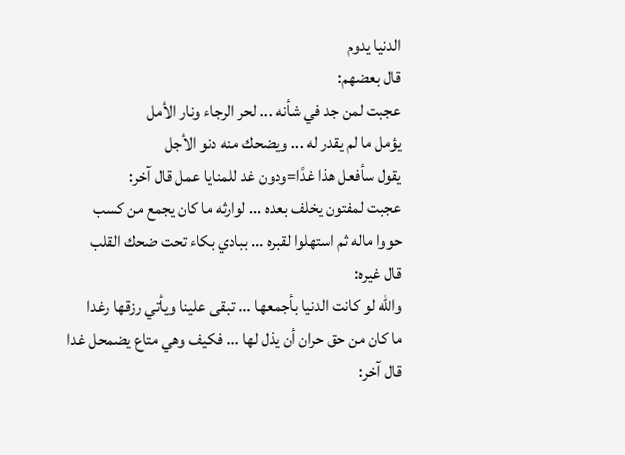الدنيا يدوم
قال بعضهم:
عجبت لمن جد في شأنه ... لحر الرجاء ونار الأمل
يؤمل ما لم يقدر له ... ويضحك منه دنو الأجل
يقول سأفعل هذا غدًا=ودون غد للمنايا عمل قال آخر:
عجبت لمفتون يخلف بعده ... لوارثه ما كان يجمع من كسب
حووا ماله ثم استهلوا لقبره ... ببادي بكاء تحت ضحك القلب
قال غيره:
والله لو كانت الدنيا بأجمعها ... تبقى علينا ويأتي رزقها رغدا
ما كان من حق حران أن يذل لها ... فكيف وهي متاع يضمحل غدا
قال آخر: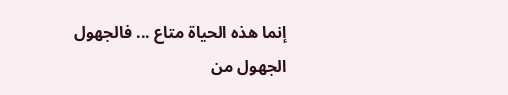إنما هذه الحياة متاع ... فالجهول الجهول من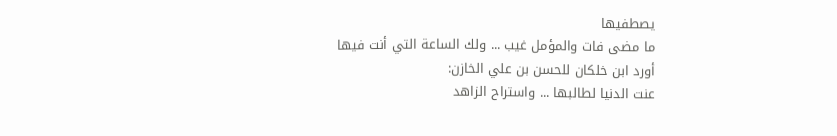يصطفيها
ما مضى فات والمؤمل غيب ... ولك الساعة التي أنت فيها
أورد ابن خلكان للحسن بن علي الخازن:
عنت الدنيا لطالبها ... واستراح الزاهد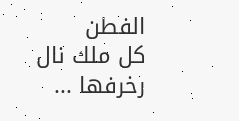الفطن
كل ملك نال رخرفها ...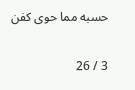حسبه مما حوى كفن

3 / 26